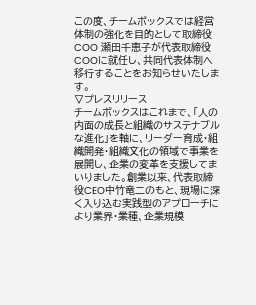この度、チームボックスでは経営体制の強化を目的として取締役COO 瀬田千恵子が代表取締役COOに就任し、共同代表体制へ移行することをお知らせいたします。
▽プレスリリース
チームボックスはこれまで、「人の内面の成長と組織のサステナブルな進化」を軸に、リーダー育成・組織開発・組織文化の領域で事業を展開し、企業の変革を支援してまいりました。創業以来、代表取締役CEO中竹竜二のもと、現場に深く入り込む実践型のアプローチにより業界・業種、企業規模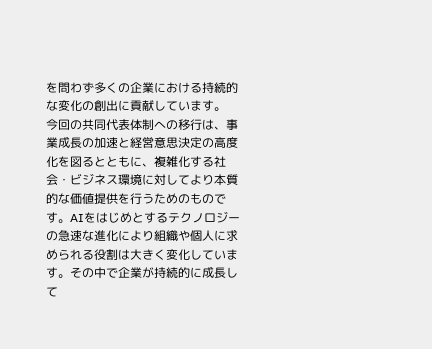を問わず多くの企業における持続的な変化の創出に貢献しています。
今回の共同代表体制への移行は、事業成長の加速と経営意思決定の高度化を図るとともに、複雑化する社会・ビジネス環境に対してより本質的な価値提供を行うためのものです。AIをはじめとするテクノロジーの急速な進化により組織や個人に求められる役割は大きく変化しています。その中で企業が持続的に成長して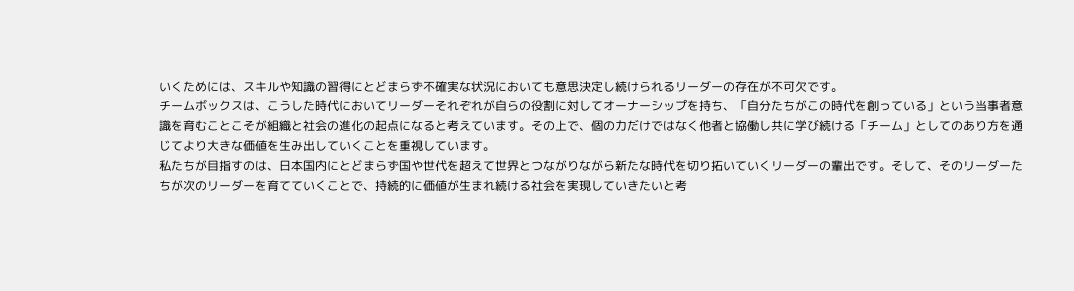いくためには、スキルや知識の習得にとどまらず不確実な状況においても意思決定し続けられるリーダーの存在が不可欠です。
チームボックスは、こうした時代においてリーダーそれぞれが自らの役割に対してオーナーシップを持ち、「自分たちがこの時代を創っている」という当事者意識を育むことこそが組織と社会の進化の起点になると考えています。その上で、個の力だけではなく他者と協働し共に学び続ける「チーム」としてのあり方を通じてより大きな価値を生み出していくことを重視しています。
私たちが目指すのは、日本国内にとどまらず国や世代を超えて世界とつながりながら新たな時代を切り拓いていくリーダーの輩出です。そして、そのリーダーたちが次のリーダーを育てていくことで、持続的に価値が生まれ続ける社会を実現していきたいと考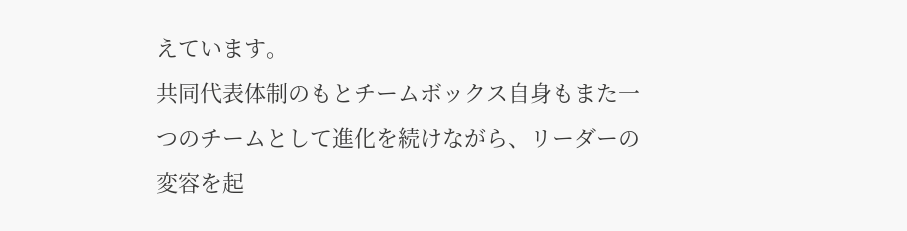えています。
共同代表体制のもとチームボックス自身もまた一つのチームとして進化を続けながら、リーダーの変容を起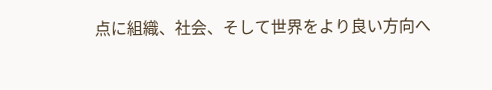点に組織、社会、そして世界をより良い方向へ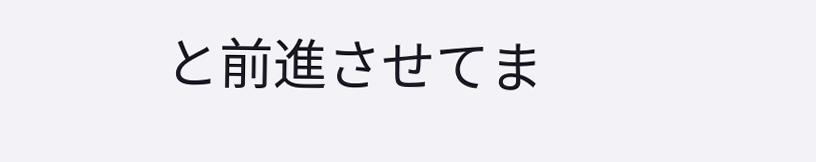と前進させてま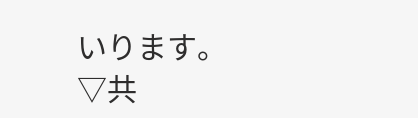いります。
▽共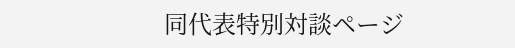同代表特別対談ページ